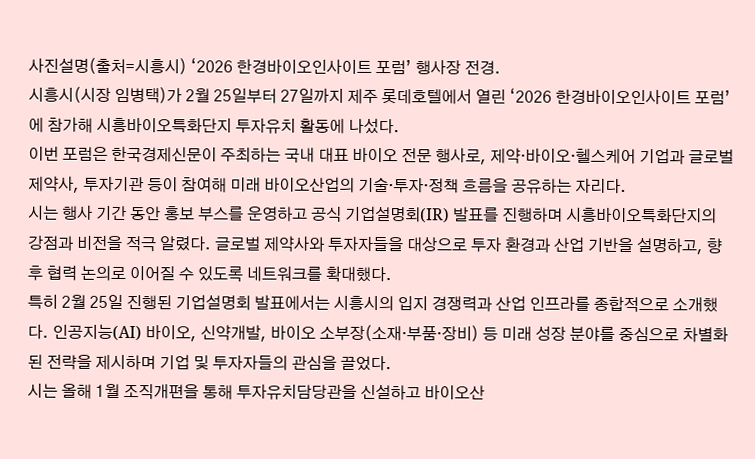사진설명(출처=시흥시) ‘2026 한경바이오인사이트 포럼’ 행사장 전경.
시흥시(시장 임병택)가 2월 25일부터 27일까지 제주 롯데호텔에서 열린 ‘2026 한경바이오인사이트 포럼’에 참가해 시흥바이오특화단지 투자유치 활동에 나섰다.
이번 포럼은 한국경제신문이 주최하는 국내 대표 바이오 전문 행사로, 제약·바이오·헬스케어 기업과 글로벌 제약사, 투자기관 등이 참여해 미래 바이오산업의 기술·투자·정책 흐름을 공유하는 자리다.
시는 행사 기간 동안 홍보 부스를 운영하고 공식 기업설명회(IR) 발표를 진행하며 시흥바이오특화단지의 강점과 비전을 적극 알렸다. 글로벌 제약사와 투자자들을 대상으로 투자 환경과 산업 기반을 설명하고, 향후 협력 논의로 이어질 수 있도록 네트워크를 확대했다.
특히 2월 25일 진행된 기업설명회 발표에서는 시흥시의 입지 경쟁력과 산업 인프라를 종합적으로 소개했다. 인공지능(AI) 바이오, 신약개발, 바이오 소부장(소재·부품·장비) 등 미래 성장 분야를 중심으로 차별화된 전략을 제시하며 기업 및 투자자들의 관심을 끌었다.
시는 올해 1월 조직개편을 통해 투자유치담당관을 신설하고 바이오산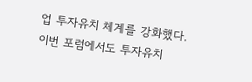업 투자유치 체계를 강화했다. 이번 포럼에서도 투자유치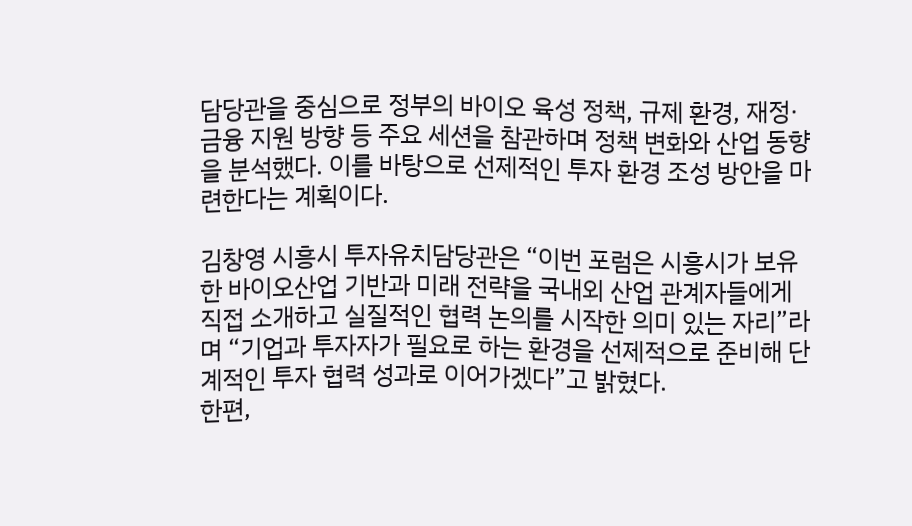담당관을 중심으로 정부의 바이오 육성 정책, 규제 환경, 재정·금융 지원 방향 등 주요 세션을 참관하며 정책 변화와 산업 동향을 분석했다. 이를 바탕으로 선제적인 투자 환경 조성 방안을 마련한다는 계획이다.

김창영 시흥시 투자유치담당관은 “이번 포럼은 시흥시가 보유한 바이오산업 기반과 미래 전략을 국내외 산업 관계자들에게 직접 소개하고 실질적인 협력 논의를 시작한 의미 있는 자리”라며 “기업과 투자자가 필요로 하는 환경을 선제적으로 준비해 단계적인 투자 협력 성과로 이어가겠다”고 밝혔다.
한편,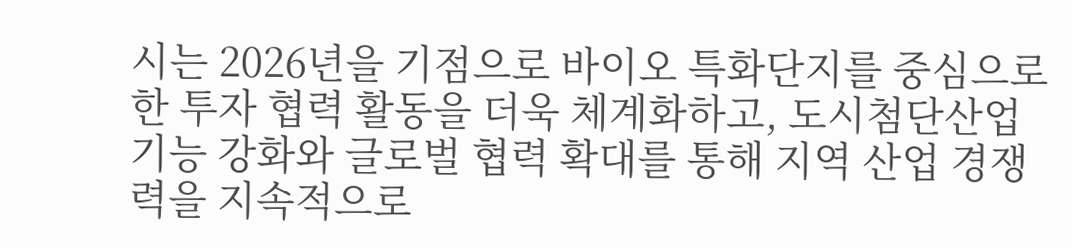시는 2026년을 기점으로 바이오 특화단지를 중심으로 한 투자 협력 활동을 더욱 체계화하고, 도시첨단산업 기능 강화와 글로벌 협력 확대를 통해 지역 산업 경쟁력을 지속적으로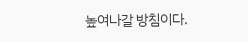높여나갈 방침이다.